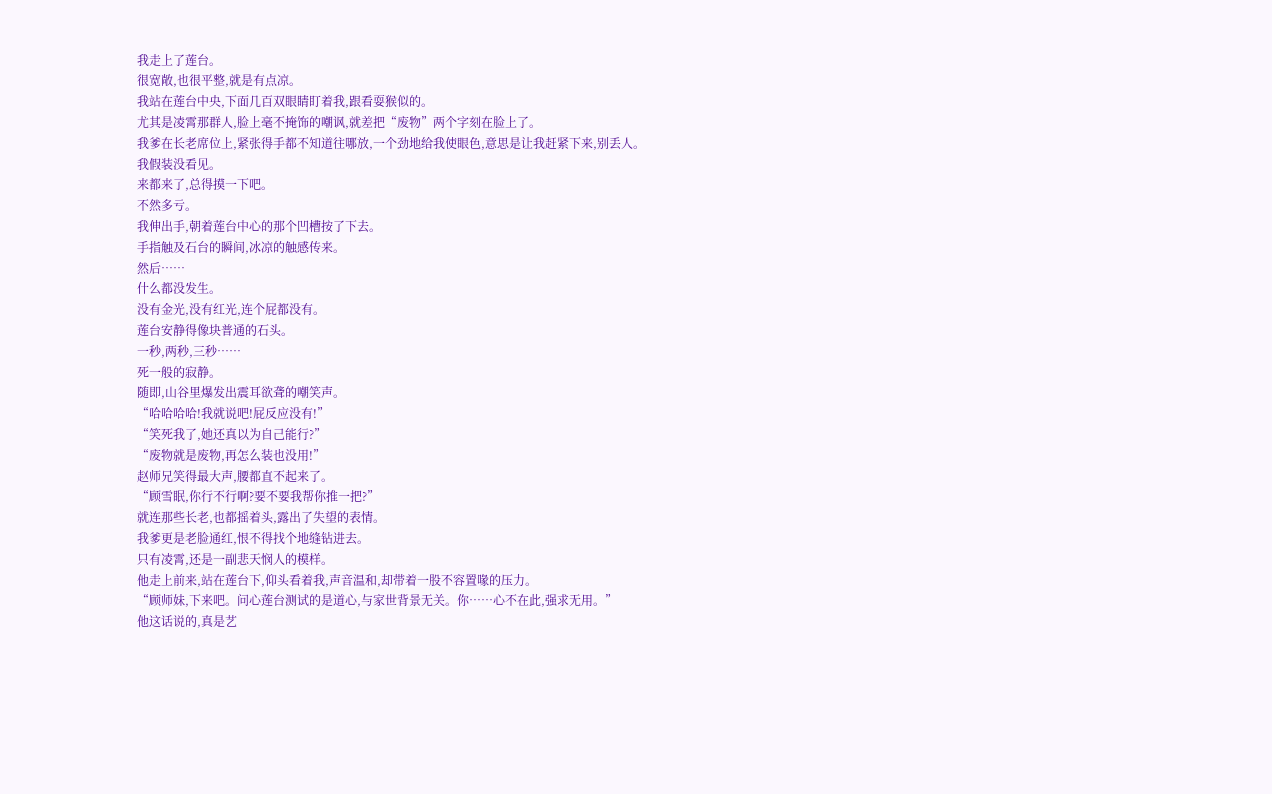我走上了莲台。
很宽敞,也很平整,就是有点凉。
我站在莲台中央,下面几百双眼睛盯着我,跟看耍猴似的。
尤其是凌霄那群人,脸上毫不掩饰的嘲讽,就差把“废物”两个字刻在脸上了。
我爹在长老席位上,紧张得手都不知道往哪放,一个劲地给我使眼色,意思是让我赶紧下来,别丢人。
我假装没看见。
来都来了,总得摸一下吧。
不然多亏。
我伸出手,朝着莲台中心的那个凹槽按了下去。
手指触及石台的瞬间,冰凉的触感传来。
然后……
什么都没发生。
没有金光,没有红光,连个屁都没有。
莲台安静得像块普通的石头。
一秒,两秒,三秒……
死一般的寂静。
随即,山谷里爆发出震耳欲聋的嘲笑声。
“哈哈哈哈!我就说吧!屁反应没有!”
“笑死我了,她还真以为自己能行?”
“废物就是废物,再怎么装也没用!”
赵师兄笑得最大声,腰都直不起来了。
“顾雪眠,你行不行啊?要不要我帮你推一把?”
就连那些长老,也都摇着头,露出了失望的表情。
我爹更是老脸通红,恨不得找个地缝钻进去。
只有凌霄,还是一副悲天悯人的模样。
他走上前来,站在莲台下,仰头看着我,声音温和,却带着一股不容置喙的压力。
“顾师妹,下来吧。问心莲台测试的是道心,与家世背景无关。你……心不在此,强求无用。”
他这话说的,真是艺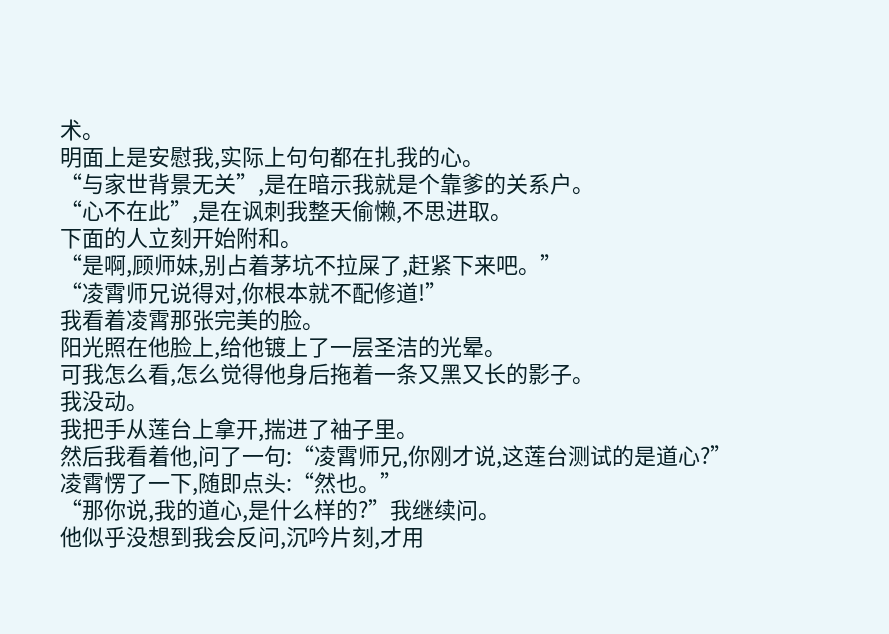术。
明面上是安慰我,实际上句句都在扎我的心。
“与家世背景无关”,是在暗示我就是个靠爹的关系户。
“心不在此”,是在讽刺我整天偷懒,不思进取。
下面的人立刻开始附和。
“是啊,顾师妹,别占着茅坑不拉屎了,赶紧下来吧。”
“凌霄师兄说得对,你根本就不配修道!”
我看着凌霄那张完美的脸。
阳光照在他脸上,给他镀上了一层圣洁的光晕。
可我怎么看,怎么觉得他身后拖着一条又黑又长的影子。
我没动。
我把手从莲台上拿开,揣进了袖子里。
然后我看着他,问了一句:“凌霄师兄,你刚才说,这莲台测试的是道心?”
凌霄愣了一下,随即点头:“然也。”
“那你说,我的道心,是什么样的?”我继续问。
他似乎没想到我会反问,沉吟片刻,才用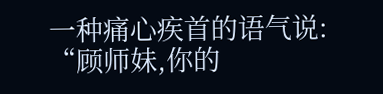一种痛心疾首的语气说:
“顾师妹,你的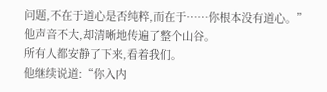问题,不在于道心是否纯粹,而在于……你根本没有道心。”
他声音不大,却清晰地传遍了整个山谷。
所有人都安静了下来,看着我们。
他继续说道:“你入内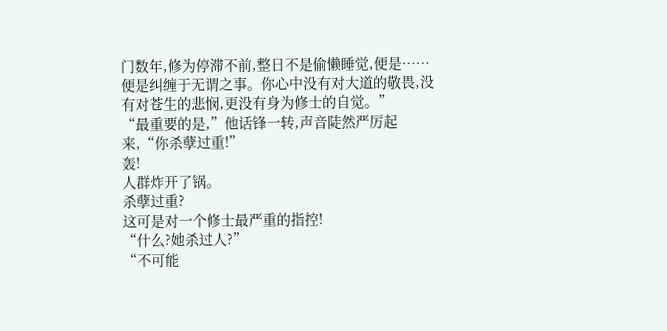门数年,修为停滞不前,整日不是偷懒睡觉,便是……便是纠缠于无谓之事。你心中没有对大道的敬畏,没有对苍生的悲悯,更没有身为修士的自觉。”
“最重要的是,”他话锋一转,声音陡然严厉起来,“你杀孽过重!”
轰!
人群炸开了锅。
杀孽过重?
这可是对一个修士最严重的指控!
“什么?她杀过人?”
“不可能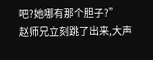吧?她哪有那个胆子?”
赵师兄立刻跳了出来,大声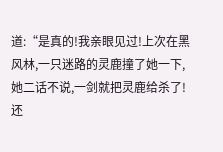道:“是真的!我亲眼见过!上次在黑风林,一只迷路的灵鹿撞了她一下,她二话不说,一剑就把灵鹿给杀了!还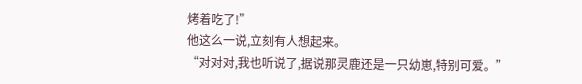烤着吃了!”
他这么一说,立刻有人想起来。
“对对对,我也听说了,据说那灵鹿还是一只幼崽,特别可爱。”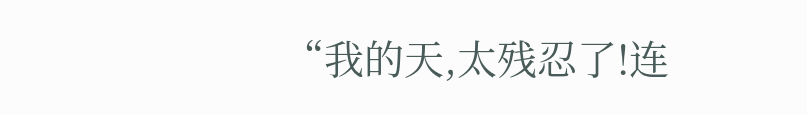“我的天,太残忍了!连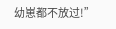幼崽都不放过!”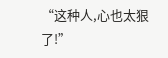“这种人,心也太狠了!”